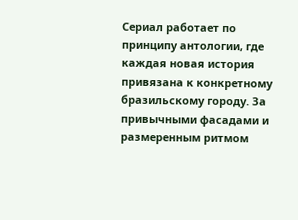Сериал работает по принципу антологии, где каждая новая история привязана к конкретному бразильскому городу. За привычными фасадами и размеренным ритмом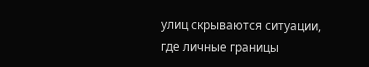улиц скрываются ситуации, где личные границы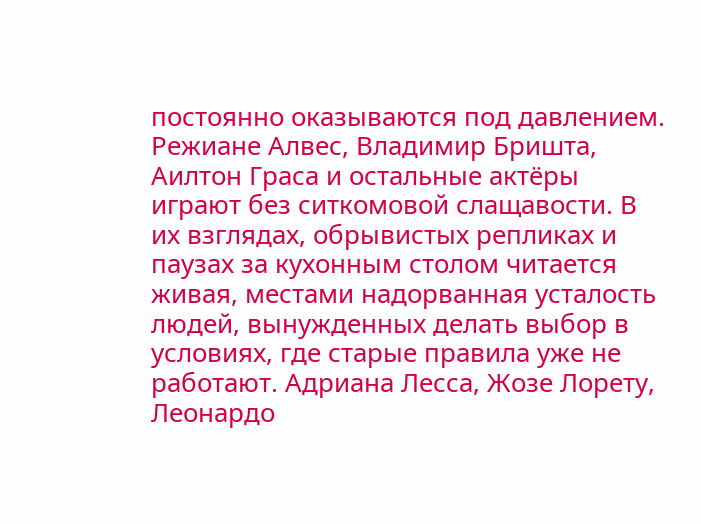постоянно оказываются под давлением. Режиане Алвес, Владимир Бришта, Аилтон Граса и остальные актёры играют без ситкомовой слащавости. В их взглядах, обрывистых репликах и паузах за кухонным столом читается живая, местами надорванная усталость людей, вынужденных делать выбор в условиях, где старые правила уже не работают. Адриана Лесса, Жозе Лорету, Леонардо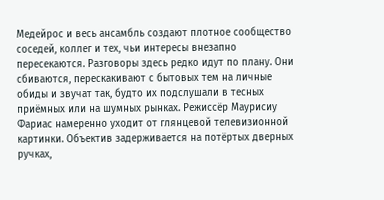Медейрос и весь ансамбль создают плотное сообщество соседей, коллег и тех, чьи интересы внезапно пересекаются. Разговоры здесь редко идут по плану. Они сбиваются, перескакивают с бытовых тем на личные обиды и звучат так, будто их подслушали в тесных приёмных или на шумных рынках. Режиссёр Маурисиу Фариас намеренно уходит от глянцевой телевизионной картинки. Объектив задерживается на потёртых дверных ручках,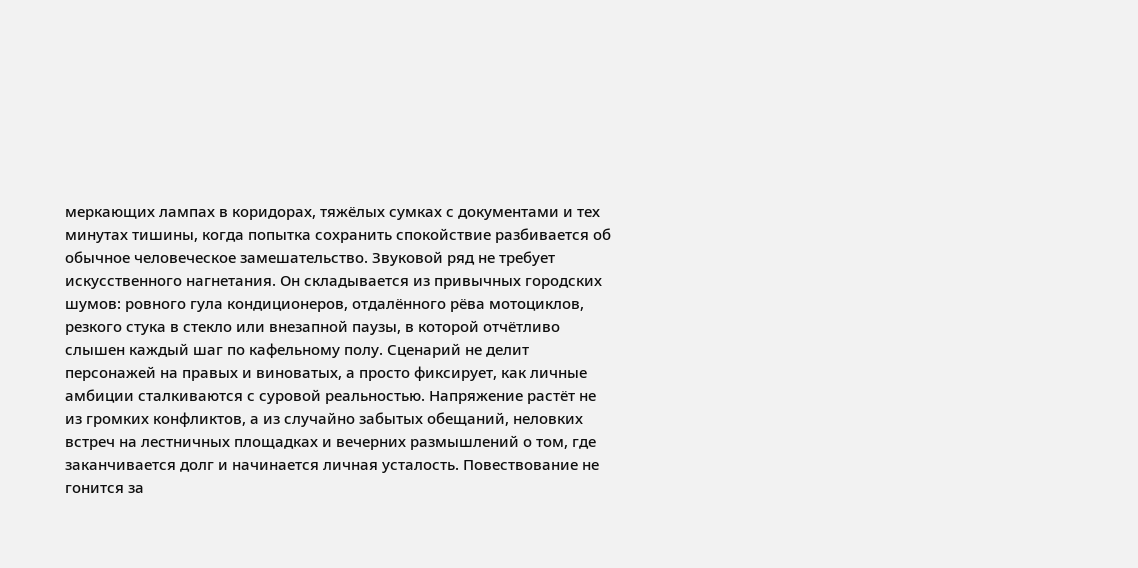меркающих лампах в коридорах, тяжёлых сумках с документами и тех минутах тишины, когда попытка сохранить спокойствие разбивается об обычное человеческое замешательство. Звуковой ряд не требует искусственного нагнетания. Он складывается из привычных городских шумов: ровного гула кондиционеров, отдалённого рёва мотоциклов, резкого стука в стекло или внезапной паузы, в которой отчётливо слышен каждый шаг по кафельному полу. Сценарий не делит персонажей на правых и виноватых, а просто фиксирует, как личные амбиции сталкиваются с суровой реальностью. Напряжение растёт не из громких конфликтов, а из случайно забытых обещаний, неловких встреч на лестничных площадках и вечерних размышлений о том, где заканчивается долг и начинается личная усталость. Повествование не гонится за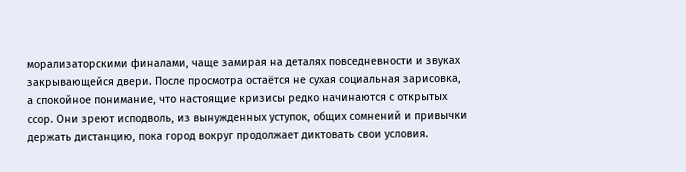морализаторскими финалами, чаще замирая на деталях повседневности и звуках закрывающейся двери. После просмотра остаётся не сухая социальная зарисовка, а спокойное понимание, что настоящие кризисы редко начинаются с открытых ссор. Они зреют исподволь, из вынужденных уступок, общих сомнений и привычки держать дистанцию, пока город вокруг продолжает диктовать свои условия.